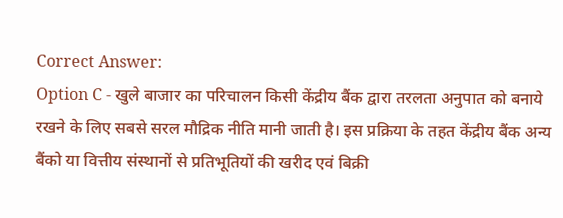Correct Answer:
Option C - खुले बाजार का परिचालन किसी केंद्रीय बैंक द्वारा तरलता अनुपात को बनाये रखने के लिए सबसे सरल मौद्रिक नीति मानी जाती है। इस प्रक्रिया के तहत केंद्रीय बैंक अन्य बैंको या वित्तीय संस्थानों से प्रतिभूतियों की खरीद एवं बिक्री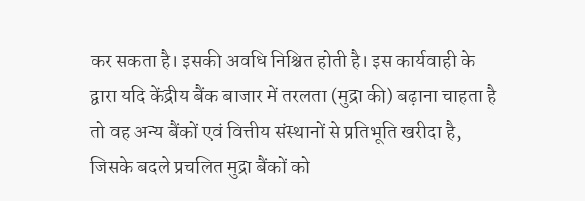कर सकता है। इसकी अवधि निश्चित होती है। इस कार्यवाही के द्वारा यदि केंद्रीय बैंक बाजार में तरलता (मुद्रा की) बढ़ाना चाहता है तो वह अन्य बैंकों एवं वित्तीय संस्थानों से प्रतिभूति खरीदा है, जिसके बदले प्रचलित मुद्रा बैंकों को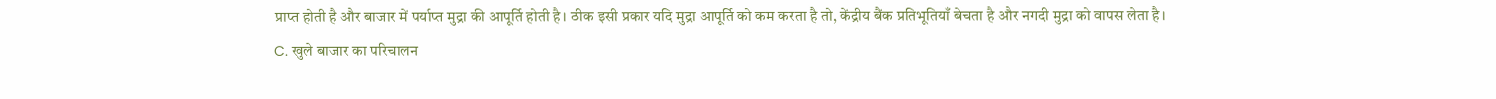प्राप्त होती है और बाजार में पर्याप्त मुद्रा की आपूर्ति होती है। ठीक इसी प्रकार यदि मुद्रा आपूर्ति को कम करता है तो, केंद्रीय बैंक प्रतिभूतियाँ बेचता है और नगदी मुद्रा को वापस लेता है।
C. खुले बाजार का परिचालन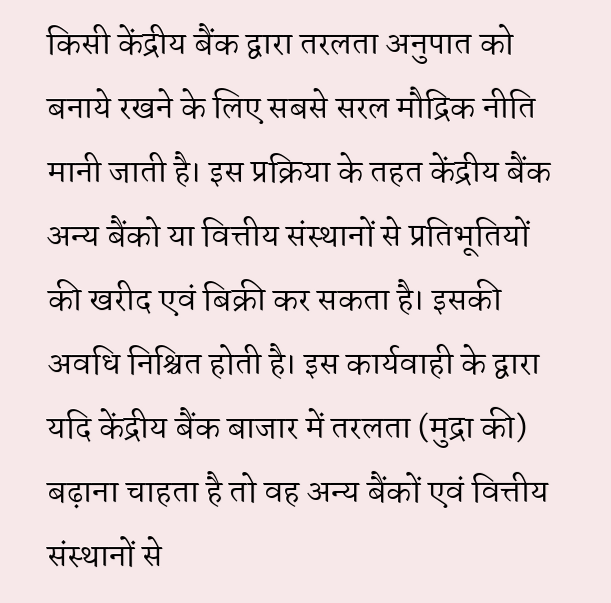किसी केंद्रीय बैंक द्वारा तरलता अनुपात को बनाये रखने के लिए सबसे सरल मौद्रिक नीति मानी जाती है। इस प्रक्रिया के तहत केंद्रीय बैंक अन्य बैंको या वित्तीय संस्थानों से प्रतिभूतियों की खरीद एवं बिक्री कर सकता है। इसकी अवधि निश्चित होती है। इस कार्यवाही के द्वारा यदि केंद्रीय बैंक बाजार में तरलता (मुद्रा की) बढ़ाना चाहता है तो वह अन्य बैंकों एवं वित्तीय संस्थानों से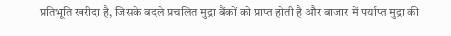प्रतिभूति खरीदा है, जिसके बदले प्रचलित मुद्रा बैंकों को प्राप्त होती है और बाजार में पर्याप्त मुद्रा की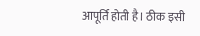आपूर्ति होती है। ठीक इसी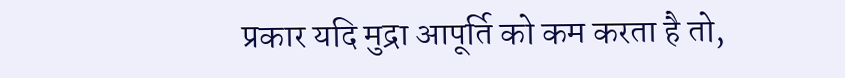प्रकार यदि मुद्रा आपूर्ति को कम करता है तो,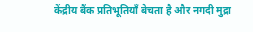केंद्रीय बैंक प्रतिभूतियाँ बेचता है और नगदी मुद्रा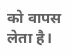को वापस लेता है।